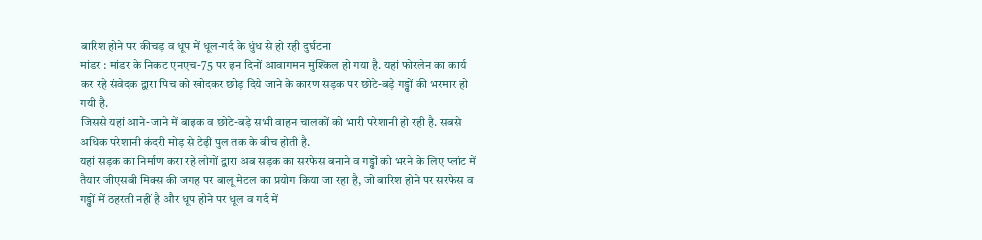बारिश होने पर कीचड़ व धूप में धूल-गर्द के धुंध से हो रही दुर्घटना
मांडर : मांडर के निकट एनएच-75 पर इन दिनों आवागमन मुश्किल हो गया है. यहां फोरलेन का कार्य कर रहे संवेदक द्वारा पिच को खोदकर छोड़ दिये जाने के कारण सड़क पर छोटे-बड़े गड्ढों की भरमार हो गयी है.
जिससे यहां आने-जाने में बाइक व छोटे-बड़े सभी वाहन चालकों को भारी परेशानी हो रही है. सबसे अधिक परेशानी कंदरी मोड़ से टेढ़ी पुल तक के बीच होती है.
यहां सड़क का निर्माण करा रहे लोगों द्वारा अब सड़क का सरफेस बनाने व गड्ढों को भरने के लिए प्लांट में तैयार जीएसबी मिक्स की जगह पर बालू मेटल का प्रयोग किया जा रहा है, जो बारिश होने पर सरफेस व गड्ढों में ठहरती नहीं है और धूप होने पर धूल व गर्द में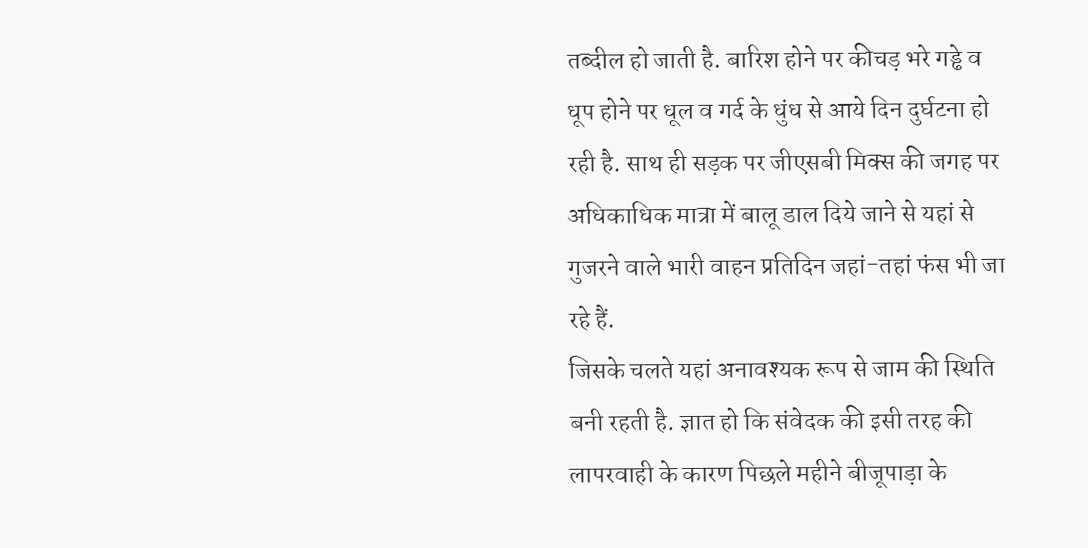तब्दील हो जाती है. बारिश होने पर कीचड़ भरे गड्ढे व धूप होने पर धूल व गर्द के धुंध से आये दिन दुर्घटना हो रही है. साथ ही सड़क पर जीएसबी मिक्स की जगह पर अधिकाधिक मात्रा में बालू डाल दिये जाने से यहां से गुजरने वाले भारी वाहन प्रतिदिन जहां-तहां फंस भी जा रहे हैं.
जिसके चलते यहां अनावश्यक रूप से जाम की स्थिति बनी रहती है. ज्ञात हो कि संवेदक की इसी तरह की लापरवाही के कारण पिछले महीने बीजूपाड़ा के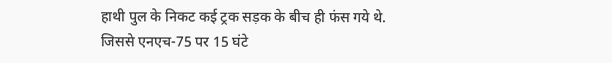हाथी पुल के निकट कई ट्रक सड़क के बीच ही फंस गये थे. जिससे एनएच-75 पर 15 घंटे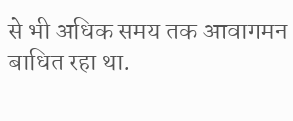से भी अधिक समय तक आवागमन बाधित रहा था.